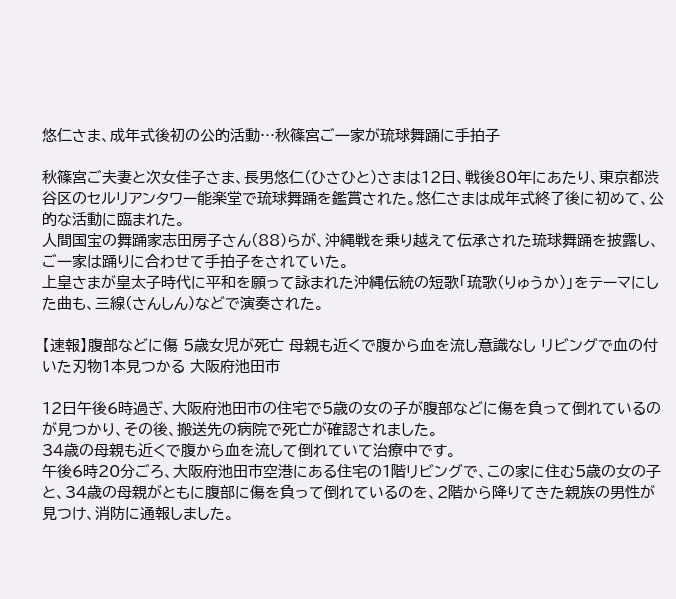悠仁さま、成年式後初の公的活動…秋篠宮ご一家が琉球舞踊に手拍子

秋篠宮ご夫妻と次女佳子さま、長男悠仁(ひさひと)さまは12日、戦後80年にあたり、東京都渋谷区のセルリアンタワー能楽堂で琉球舞踊を鑑賞された。悠仁さまは成年式終了後に初めて、公的な活動に臨まれた。
人間国宝の舞踊家志田房子さん(88)らが、沖縄戦を乗り越えて伝承された琉球舞踊を披露し、ご一家は踊りに合わせて手拍子をされていた。
上皇さまが皇太子時代に平和を願って詠まれた沖縄伝統の短歌「琉歌(りゅうか)」をテーマにした曲も、三線(さんしん)などで演奏された。

【速報】腹部などに傷 5歳女児が死亡 母親も近くで腹から血を流し意識なし リビングで血の付いた刃物1本見つかる 大阪府池田市

12日午後6時過ぎ、大阪府池田市の住宅で5歳の女の子が腹部などに傷を負って倒れているのが見つかり、その後、搬送先の病院で死亡が確認されました。
34歳の母親も近くで腹から血を流して倒れていて治療中です。
午後6時20分ごろ、大阪府池田市空港にある住宅の1階リビングで、この家に住む5歳の女の子と、34歳の母親がともに腹部に傷を負って倒れているのを、2階から降りてきた親族の男性が見つけ、消防に通報しました。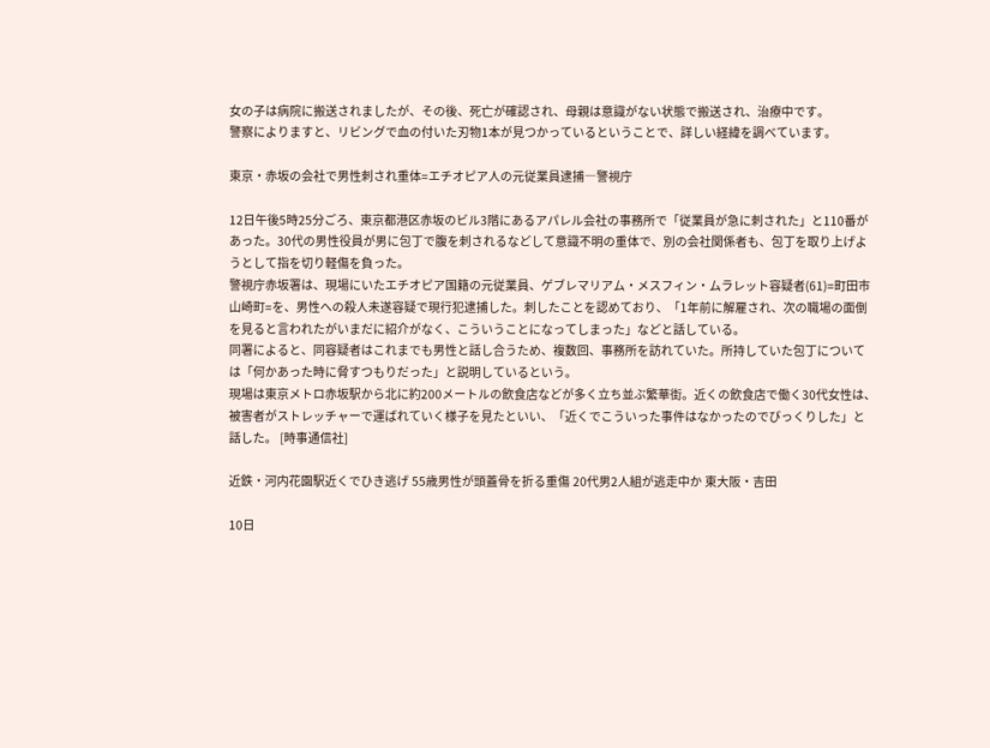女の子は病院に搬送されましたが、その後、死亡が確認され、母親は意識がない状態で搬送され、治療中です。
警察によりますと、リビングで血の付いた刃物1本が見つかっているということで、詳しい経緯を調べています。

東京・赤坂の会社で男性刺され重体=エチオピア人の元従業員逮捕―警視庁

12日午後5時25分ごろ、東京都港区赤坂のビル3階にあるアパレル会社の事務所で「従業員が急に刺された」と110番があった。30代の男性役員が男に包丁で腹を刺されるなどして意識不明の重体で、別の会社関係者も、包丁を取り上げようとして指を切り軽傷を負った。
警視庁赤坂署は、現場にいたエチオピア国籍の元従業員、ゲブレマリアム・メスフィン・ムラレット容疑者(61)=町田市山崎町=を、男性への殺人未遂容疑で現行犯逮捕した。刺したことを認めており、「1年前に解雇され、次の職場の面倒を見ると言われたがいまだに紹介がなく、こういうことになってしまった」などと話している。
同署によると、同容疑者はこれまでも男性と話し合うため、複数回、事務所を訪れていた。所持していた包丁については「何かあった時に脅すつもりだった」と説明しているという。
現場は東京メトロ赤坂駅から北に約200メートルの飲食店などが多く立ち並ぶ繁華街。近くの飲食店で働く30代女性は、被害者がストレッチャーで運ばれていく様子を見たといい、「近くでこういった事件はなかったのでびっくりした」と話した。 [時事通信社]

近鉄・河内花園駅近くでひき逃げ 55歳男性が頭蓋骨を折る重傷 20代男2人組が逃走中か 東大阪・吉田

10日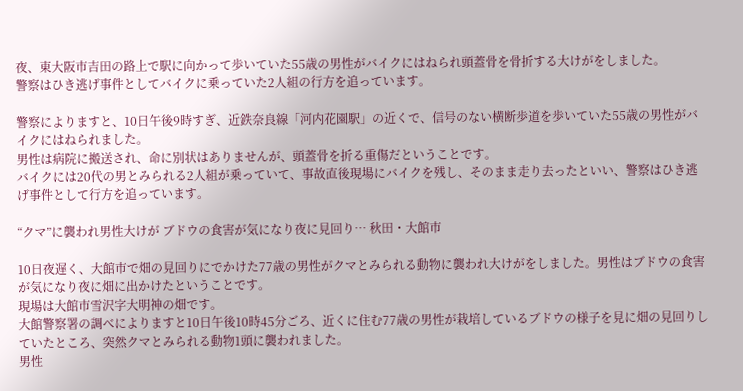夜、東大阪市吉田の路上で駅に向かって歩いていた55歳の男性がバイクにはねられ頭蓋骨を骨折する大けがをしました。
警察はひき逃げ事件としてバイクに乗っていた2人組の行方を追っています。

警察によりますと、10日午後9時すぎ、近鉄奈良線「河内花園駅」の近くで、信号のない横断歩道を歩いていた55歳の男性がバイクにはねられました。
男性は病院に搬送され、命に別状はありませんが、頭蓋骨を折る重傷だということです。
バイクには20代の男とみられる2人組が乗っていて、事故直後現場にバイクを残し、そのまま走り去ったといい、警察はひき逃げ事件として行方を追っています。

“クマ”に襲われ男性大けが ブドウの食害が気になり夜に見回り… 秋田・大館市

10日夜遅く、大館市で畑の見回りにでかけた77歳の男性がクマとみられる動物に襲われ大けがをしました。男性はブドウの食害が気になり夜に畑に出かけたということです。
現場は大館市雪沢字大明神の畑です。
大館警察署の調べによりますと10日午後10時45分ごろ、近くに住む77歳の男性が栽培しているブドウの様子を見に畑の見回りしていたところ、突然クマとみられる動物1頭に襲われました。
男性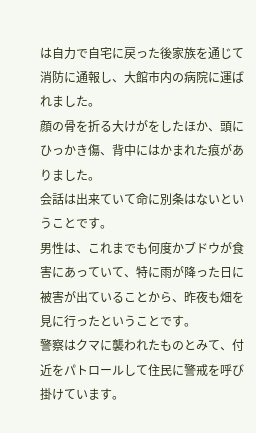は自力で自宅に戻った後家族を通じて消防に通報し、大館市内の病院に運ばれました。
顔の骨を折る大けがをしたほか、頭にひっかき傷、背中にはかまれた痕がありました。
会話は出来ていて命に別条はないということです。
男性は、これまでも何度かブドウが食害にあっていて、特に雨が降った日に被害が出ていることから、昨夜も畑を見に行ったということです。
警察はクマに襲われたものとみて、付近をパトロールして住民に警戒を呼び掛けています。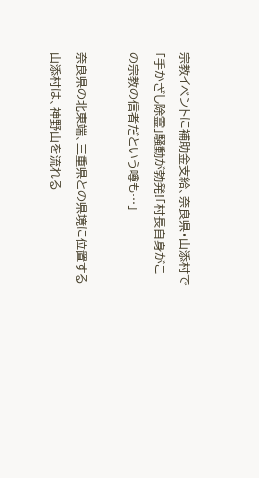宗教イベントに補助金支給、奈良県・山添村で「手かざし除霊」騒動が勃発!「村長自身がこの宗教の信者だという噂も…」

奈良県の北東端、三重県との県境に位置する山添村は、神野山を流れる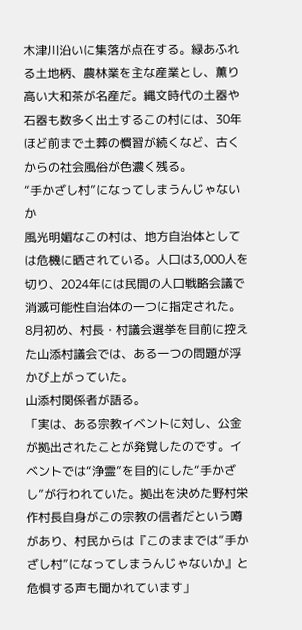木津川沿いに集落が点在する。緑あふれる土地柄、農林業を主な産業とし、薫り高い大和茶が名産だ。縄文時代の土器や石器も数多く出土するこの村には、30年ほど前まで土葬の慣習が続くなど、古くからの社会風俗が色濃く残る。
“手かざし村”になってしまうんじゃないか
風光明媚なこの村は、地方自治体としては危機に晒されている。人口は3,000人を切り、2024年には民間の人口戦略会議で消滅可能性自治体の一つに指定された。
8月初め、村長・村議会選挙を目前に控えた山添村議会では、ある一つの問題が浮かび上がっていた。
山添村関係者が語る。
「実は、ある宗教イベントに対し、公金が拠出されたことが発覚したのです。イベントでは“浄霊”を目的にした“手かざし”が行われていた。拠出を決めた野村栄作村長自身がこの宗教の信者だという噂があり、村民からは『このままでは“手かざし村”になってしまうんじゃないか』と危惧する声も聞かれています」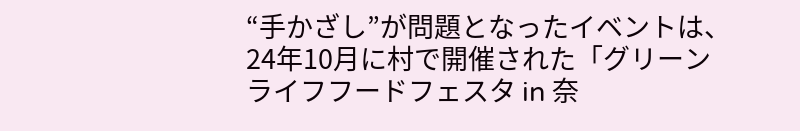“手かざし”が問題となったイベントは、24年10月に村で開催された「グリーンライフフードフェスタ in 奈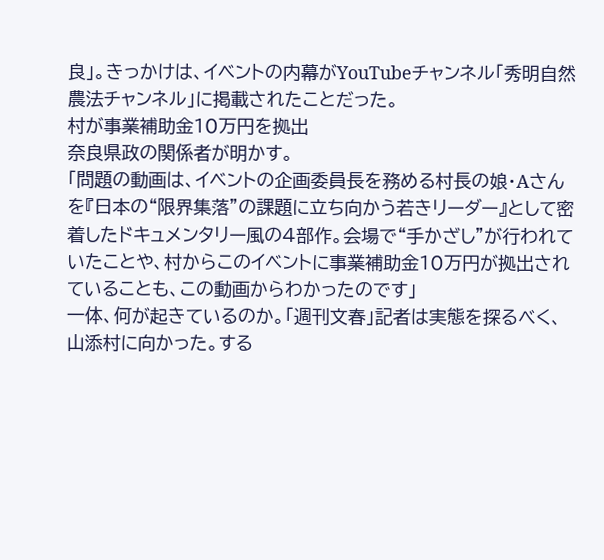良」。きっかけは、イベントの内幕がYouTubeチャンネル「秀明自然農法チャンネル」に掲載されたことだった。
村が事業補助金10万円を拠出
奈良県政の関係者が明かす。
「問題の動画は、イベントの企画委員長を務める村長の娘・Aさんを『日本の“限界集落”の課題に立ち向かう若きリーダー』として密着したドキュメンタリー風の4部作。会場で“手かざし”が行われていたことや、村からこのイベントに事業補助金10万円が拠出されていることも、この動画からわかったのです」
一体、何が起きているのか。「週刊文春」記者は実態を探るべく、山添村に向かった。する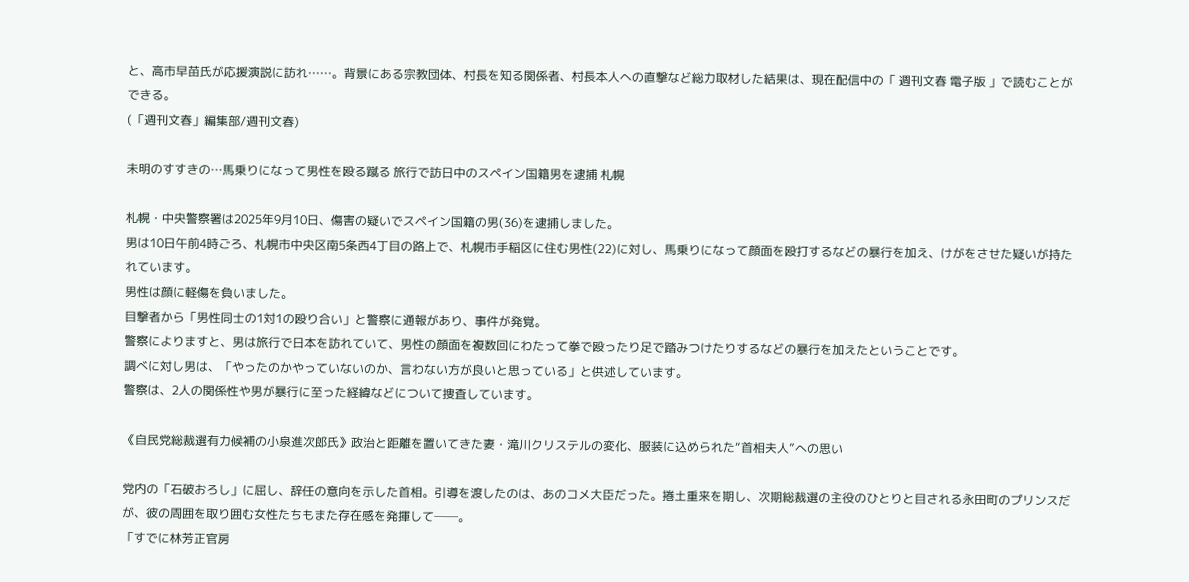と、高市早苗氏が応援演説に訪れ……。背景にある宗教団体、村長を知る関係者、村長本人への直撃など総力取材した結果は、現在配信中の「 週刊文春 電子版 」で読むことができる。
(「週刊文春」編集部/週刊文春)

未明のすすきの…馬乗りになって男性を殴る蹴る 旅行で訪日中のスペイン国籍男を逮捕 札幌

札幌・中央警察署は2025年9月10日、傷害の疑いでスペイン国籍の男(36)を逮捕しました。
男は10日午前4時ごろ、札幌市中央区南5条西4丁目の路上で、札幌市手稲区に住む男性(22)に対し、馬乗りになって顔面を殴打するなどの暴行を加え、けがをさせた疑いが持たれています。
男性は顔に軽傷を負いました。
目撃者から「男性同士の1対1の殴り合い」と警察に通報があり、事件が発覚。
警察によりますと、男は旅行で日本を訪れていて、男性の顔面を複数回にわたって拳で殴ったり足で踏みつけたりするなどの暴行を加えたということです。
調べに対し男は、「やったのかやっていないのか、言わない方が良いと思っている」と供述しています。
警察は、2人の関係性や男が暴行に至った経緯などについて捜査しています。

《自民党総裁選有力候補の小泉進次郎氏》政治と距離を置いてきた妻・滝川クリステルの変化、服装に込められた“首相夫人”への思い

党内の「石破おろし」に屈し、辞任の意向を示した首相。引導を渡したのは、あのコメ大臣だった。捲土重来を期し、次期総裁選の主役のひとりと目される永田町のプリンスだが、彼の周囲を取り囲む女性たちもまた存在感を発揮して──。
「すでに林芳正官房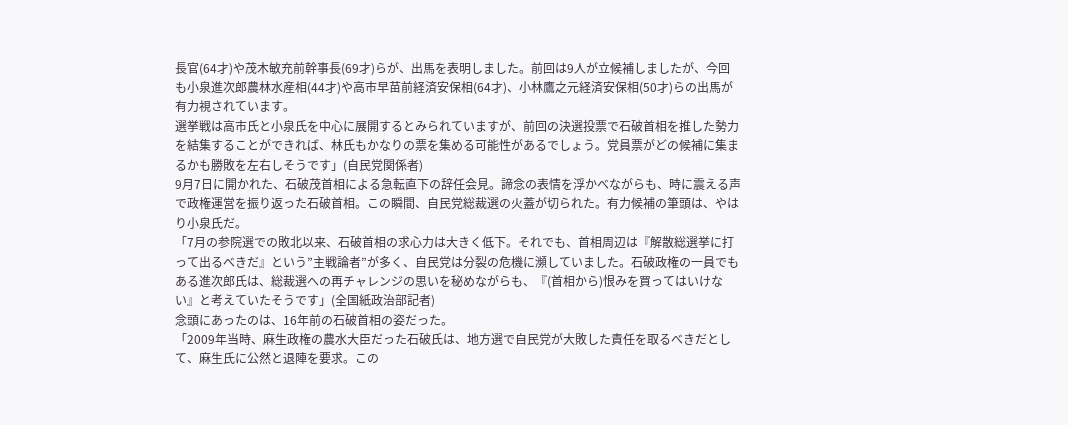長官(64才)や茂木敏充前幹事長(69才)らが、出馬を表明しました。前回は9人が立候補しましたが、今回も小泉進次郎農林水産相(44才)や高市早苗前経済安保相(64才)、小林鷹之元経済安保相(50才)らの出馬が有力視されています。
選挙戦は高市氏と小泉氏を中心に展開するとみられていますが、前回の決選投票で石破首相を推した勢力を結集することができれば、林氏もかなりの票を集める可能性があるでしょう。党員票がどの候補に集まるかも勝敗を左右しそうです」(自民党関係者)
9月7日に開かれた、石破茂首相による急転直下の辞任会見。諦念の表情を浮かべながらも、時に震える声で政権運営を振り返った石破首相。この瞬間、自民党総裁選の火蓋が切られた。有力候補の筆頭は、やはり小泉氏だ。
「7月の参院選での敗北以来、石破首相の求心力は大きく低下。それでも、首相周辺は『解散総選挙に打って出るべきだ』という”主戦論者”が多く、自民党は分裂の危機に瀕していました。石破政権の一員でもある進次郎氏は、総裁選への再チャレンジの思いを秘めながらも、『(首相から)恨みを買ってはいけない』と考えていたそうです」(全国紙政治部記者)
念頭にあったのは、16年前の石破首相の姿だった。
「2009年当時、麻生政権の農水大臣だった石破氏は、地方選で自民党が大敗した責任を取るべきだとして、麻生氏に公然と退陣を要求。この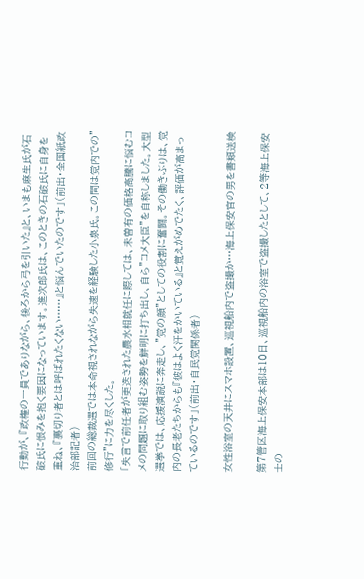行動が、『政権の一員でありながら、後ろから弓を引いた』と、いまも麻生氏が石破氏に恨みを抱く要因になっています。進次郎氏は、このときの石破氏に自身を重ね、『裏切り者とは呼ばれたくない……』と悩んでいたのです」(前出・全国紙政治部記者)
前回の総裁選では本命視されながら失速を経験した小泉氏。この間は党内での”修行”に力を尽くした。
「失言で前任者が更迭された農水相就任に際しては、未曽有の価格高騰に悩むコメの問題に取り組む姿勢を鮮明に打ち出し、自ら”コメ大臣”を自称しました。大型選挙では、応援演説に奔走し、”党の顔”としての役割に奮闘。その働きぶりは、党内の長老たちからも『彼はよく汗をかいている』と覚えがめでたく、評価が高まっているのです」(前出・自民党関係者)

女性浴室の天井にスマホ設置、巡視船内で盗撮か…海上保安官の男を書類送検

第7管区海上保安本部は10日、巡視船内の浴室で盗撮したとして、2等海上保安士の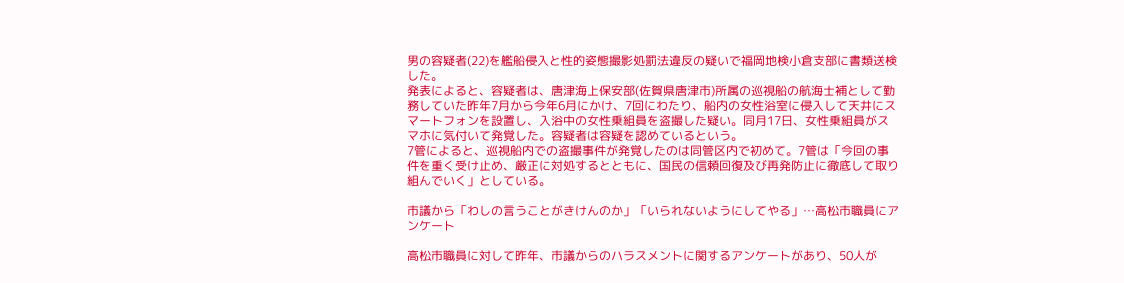男の容疑者(22)を艦船侵入と性的姿態撮影処罰法違反の疑いで福岡地検小倉支部に書類送検した。
発表によると、容疑者は、唐津海上保安部(佐賀県唐津市)所属の巡視船の航海士補として勤務していた昨年7月から今年6月にかけ、7回にわたり、船内の女性浴室に侵入して天井にスマートフォンを設置し、入浴中の女性乗組員を盗撮した疑い。同月17日、女性乗組員がスマホに気付いて発覚した。容疑者は容疑を認めているという。
7管によると、巡視船内での盗撮事件が発覚したのは同管区内で初めて。7管は「今回の事件を重く受け止め、厳正に対処するとともに、国民の信頼回復及び再発防止に徹底して取り組んでいく」としている。

市議から「わしの言うことがきけんのか」「いられないようにしてやる」…高松市職員にアンケート

高松市職員に対して昨年、市議からのハラスメントに関するアンケートがあり、50人が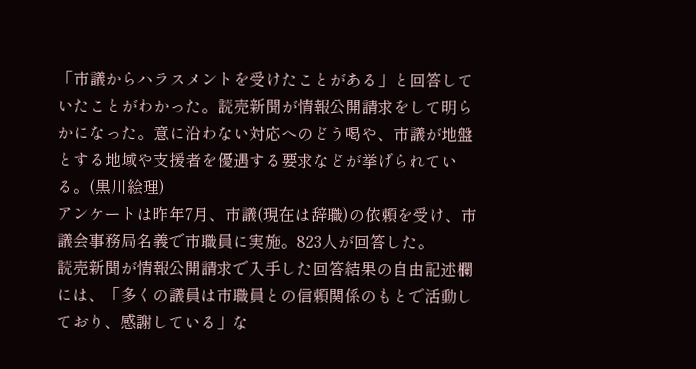「市議からハラスメントを受けたことがある」と回答していたことがわかった。読売新聞が情報公開請求をして明らかになった。意に沿わない対応へのどう喝や、市議が地盤とする地域や支援者を優遇する要求などが挙げられている。(黒川絵理)
アンケートは昨年7月、市議(現在は辞職)の依頼を受け、市議会事務局名義で市職員に実施。823人が回答した。
読売新聞が情報公開請求で入手した回答結果の自由記述欄には、「多くの議員は市職員との信頼関係のもとで活動しており、感謝している」な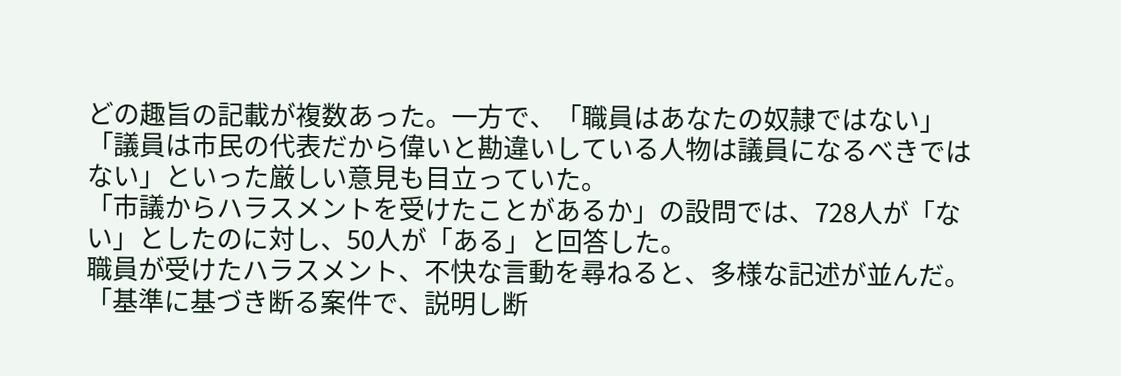どの趣旨の記載が複数あった。一方で、「職員はあなたの奴隷ではない」「議員は市民の代表だから偉いと勘違いしている人物は議員になるべきではない」といった厳しい意見も目立っていた。
「市議からハラスメントを受けたことがあるか」の設問では、728人が「ない」としたのに対し、50人が「ある」と回答した。
職員が受けたハラスメント、不快な言動を尋ねると、多様な記述が並んだ。「基準に基づき断る案件で、説明し断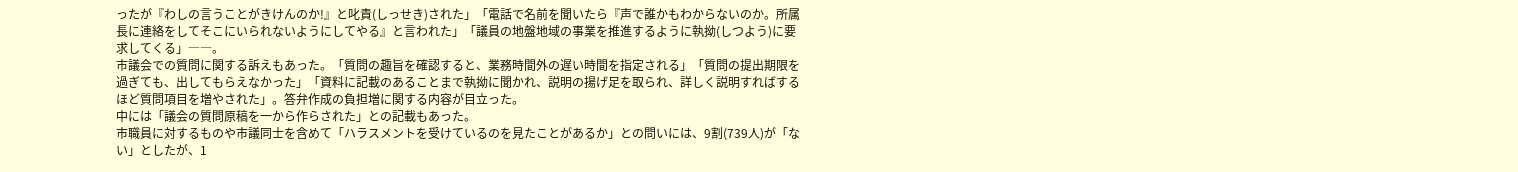ったが『わしの言うことがきけんのか!』と叱責(しっせき)された」「電話で名前を聞いたら『声で誰かもわからないのか。所属長に連絡をしてそこにいられないようにしてやる』と言われた」「議員の地盤地域の事業を推進するように執拗(しつよう)に要求してくる」――。
市議会での質問に関する訴えもあった。「質問の趣旨を確認すると、業務時間外の遅い時間を指定される」「質問の提出期限を過ぎても、出してもらえなかった」「資料に記載のあることまで執拗に聞かれ、説明の揚げ足を取られ、詳しく説明すればするほど質問項目を増やされた」。答弁作成の負担増に関する内容が目立った。
中には「議会の質問原稿を一から作らされた」との記載もあった。
市職員に対するものや市議同士を含めて「ハラスメントを受けているのを見たことがあるか」との問いには、9割(739人)が「ない」としたが、1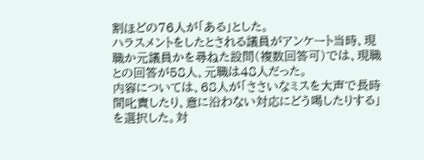割ほどの76人が「ある」とした。
ハラスメントをしたとされる議員がアンケート当時、現職か元議員かを尋ねた設問(複数回答可)では、現職との回答が58人、元職は48人だった。
内容については、68人が「ささいなミスを大声で長時間叱責したり、意に沿わない対応にどう喝したりする」を選択した。対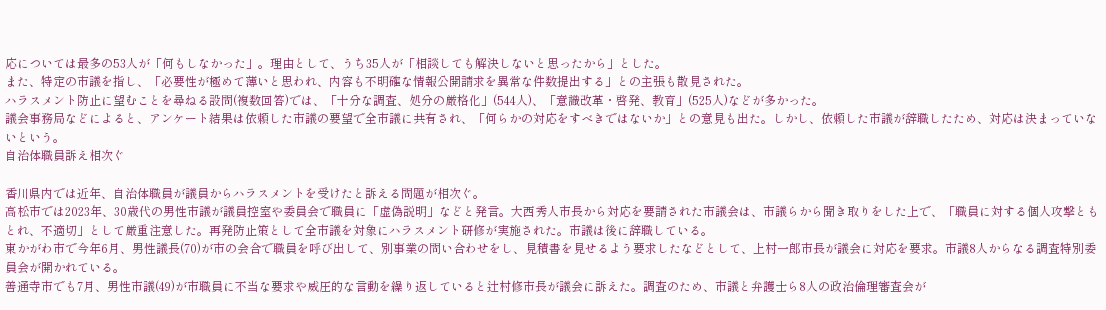応については最多の53人が「何もしなかった」。理由として、うち35人が「相談しても解決しないと思ったから」とした。
また、特定の市議を指し、「必要性が極めて薄いと思われ、内容も不明確な情報公開請求を異常な件数提出する」との主張も散見された。
ハラスメント防止に望むことを尋ねる設問(複数回答)では、「十分な調査、処分の厳格化」(544人)、「意識改革・啓発、教育」(525人)などが多かった。
議会事務局などによると、アンケート結果は依頼した市議の要望で全市議に共有され、「何らかの対応をすべきではないか」との意見も出た。しかし、依頼した市議が辞職したため、対応は決まっていないという。
自治体職員訴え相次ぐ

香川県内では近年、自治体職員が議員からハラスメントを受けたと訴える問題が相次ぐ。
高松市では2023年、30歳代の男性市議が議員控室や委員会で職員に「虚偽説明」などと発言。大西秀人市長から対応を要請された市議会は、市議らから聞き取りをした上で、「職員に対する個人攻撃ともとれ、不適切」として厳重注意した。再発防止策として全市議を対象にハラスメント研修が実施された。市議は後に辞職している。
東かがわ市で今年6月、男性議長(70)が市の会合で職員を呼び出して、別事業の問い合わせをし、見積書を見せるよう要求したなどとして、上村一郎市長が議会に対応を要求。市議8人からなる調査特別委員会が開かれている。
善通寺市でも7月、男性市議(49)が市職員に不当な要求や威圧的な言動を繰り返していると辻村修市長が議会に訴えた。調査のため、市議と弁護士ら8人の政治倫理審査会が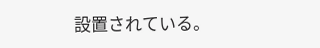設置されている。